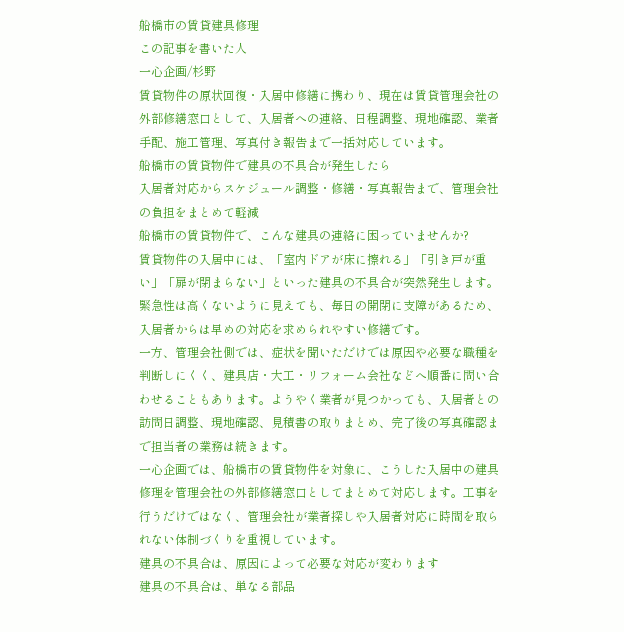船橋市の賃貸建具修理
この記事を書いた人
一心企画/杉野
賃貸物件の原状回復・入居中修繕に携わり、現在は賃貸管理会社の外部修繕窓口として、入居者への連絡、日程調整、現地確認、業者手配、施工管理、写真付き報告まで一括対応しています。
船橋市の賃貸物件で建具の不具合が発生したら
入居者対応からスケジュール調整・修繕・写真報告まで、管理会社の負担をまとめて軽減
船橋市の賃貸物件で、こんな建具の連絡に困っていませんか?
賃貸物件の入居中には、「室内ドアが床に擦れる」「引き戸が重い」「扉が閉まらない」といった建具の不具合が突然発生します。緊急性は高くないように見えても、毎日の開閉に支障があるため、入居者からは早めの対応を求められやすい修繕です。
一方、管理会社側では、症状を聞いただけでは原因や必要な職種を判断しにくく、建具店・大工・リフォーム会社などへ順番に問い合わせることもあります。ようやく業者が見つかっても、入居者との訪問日調整、現地確認、見積書の取りまとめ、完了後の写真確認まで担当者の業務は続きます。
一心企画では、船橋市の賃貸物件を対象に、こうした入居中の建具修理を管理会社の外部修繕窓口としてまとめて対応します。工事を行うだけではなく、管理会社が業者探しや入居者対応に時間を取られない体制づくりを重視しています。
建具の不具合は、原因によって必要な対応が変わります
建具の不具合は、単なる部品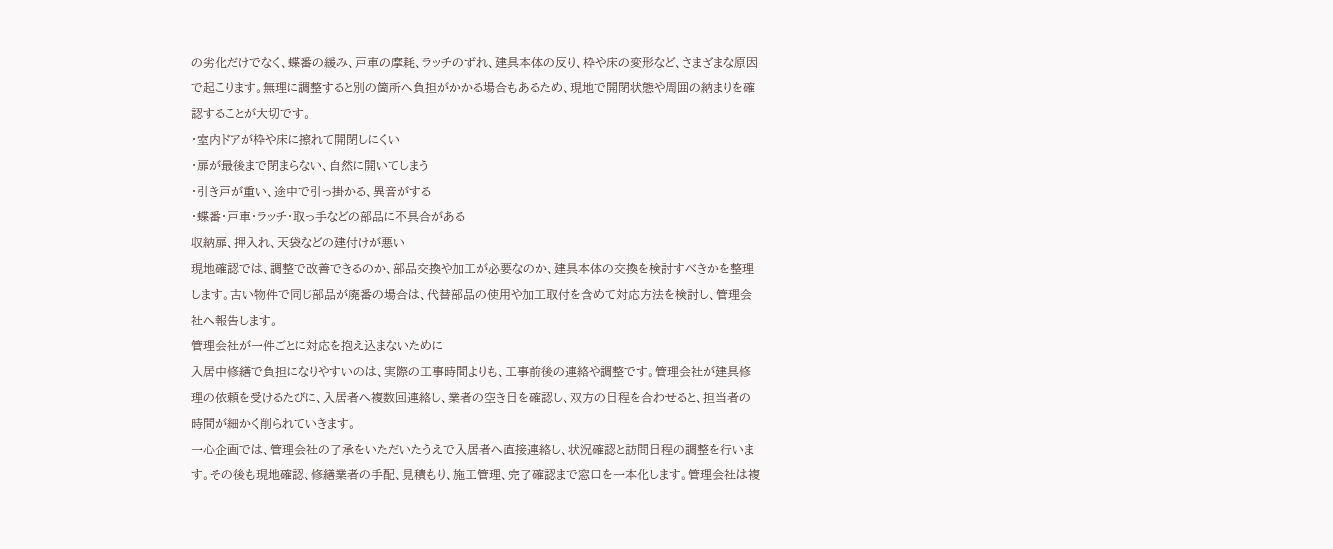の劣化だけでなく、蝶番の緩み、戸車の摩耗、ラッチのずれ、建具本体の反り、枠や床の変形など、さまざまな原因で起こります。無理に調整すると別の箇所へ負担がかかる場合もあるため、現地で開閉状態や周囲の納まりを確認することが大切です。
・室内ドアが枠や床に擦れて開閉しにくい
・扉が最後まで閉まらない、自然に開いてしまう
・引き戸が重い、途中で引っ掛かる、異音がする
・蝶番・戸車・ラッチ・取っ手などの部品に不具合がある
収納扉、押入れ、天袋などの建付けが悪い
現地確認では、調整で改善できるのか、部品交換や加工が必要なのか、建具本体の交換を検討すべきかを整理します。古い物件で同じ部品が廃番の場合は、代替部品の使用や加工取付を含めて対応方法を検討し、管理会社へ報告します。
管理会社が一件ごとに対応を抱え込まないために
入居中修繕で負担になりやすいのは、実際の工事時間よりも、工事前後の連絡や調整です。管理会社が建具修理の依頼を受けるたびに、入居者へ複数回連絡し、業者の空き日を確認し、双方の日程を合わせると、担当者の時間が細かく削られていきます。
一心企画では、管理会社の了承をいただいたうえで入居者へ直接連絡し、状況確認と訪問日程の調整を行います。その後も現地確認、修繕業者の手配、見積もり、施工管理、完了確認まで窓口を一本化します。管理会社は複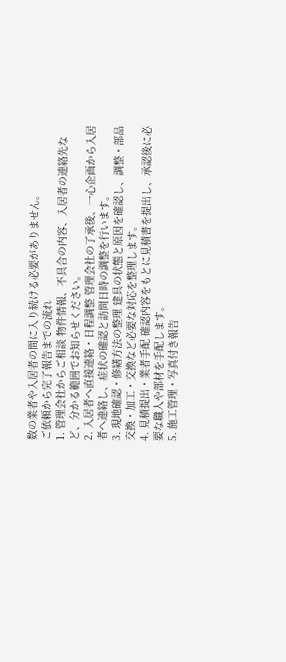数の業者や入居者の間に入り続ける必要がありません。
ご依頼から完了報告までの流れ
1. 管理会社からご相談 物件情報、不具合の内容、入居者の連絡先など、分かる範囲でお知らせください。
2. 入居者へ直接連絡・日程調整 管理会社の了承後、一心企画から入居者へ連絡し、症状の確認と訪問日時の調整を行います。
3. 現地確認・修繕方法の整理 建具の状態と原因を確認し、調整・部品交換・加工・交換など必要な対応を整理します。
4. 見積提出・業者手配 確認内容をもとに見積書を提出し、承認後に必要な職人や部材を手配します。
5. 施工管理・写真付き報告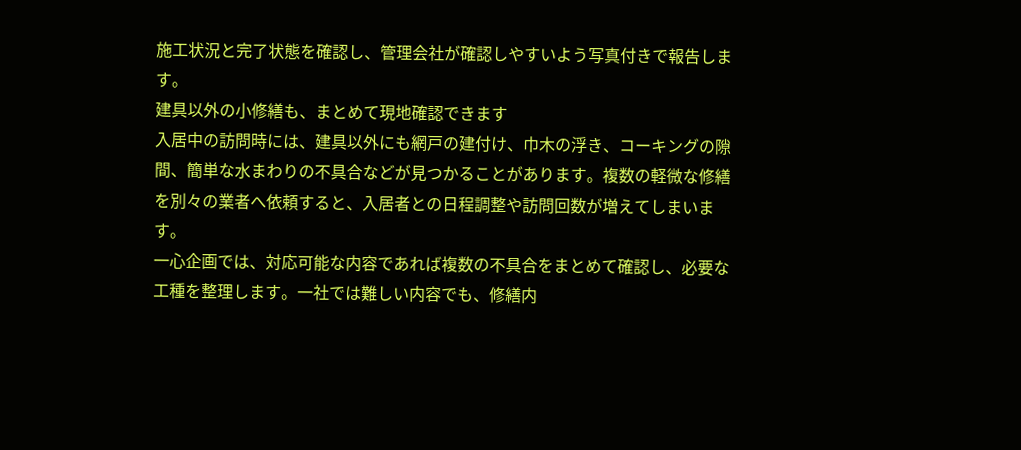施工状況と完了状態を確認し、管理会社が確認しやすいよう写真付きで報告します。
建具以外の小修繕も、まとめて現地確認できます
入居中の訪問時には、建具以外にも網戸の建付け、巾木の浮き、コーキングの隙間、簡単な水まわりの不具合などが見つかることがあります。複数の軽微な修繕を別々の業者へ依頼すると、入居者との日程調整や訪問回数が増えてしまいます。
一心企画では、対応可能な内容であれば複数の不具合をまとめて確認し、必要な工種を整理します。一社では難しい内容でも、修繕内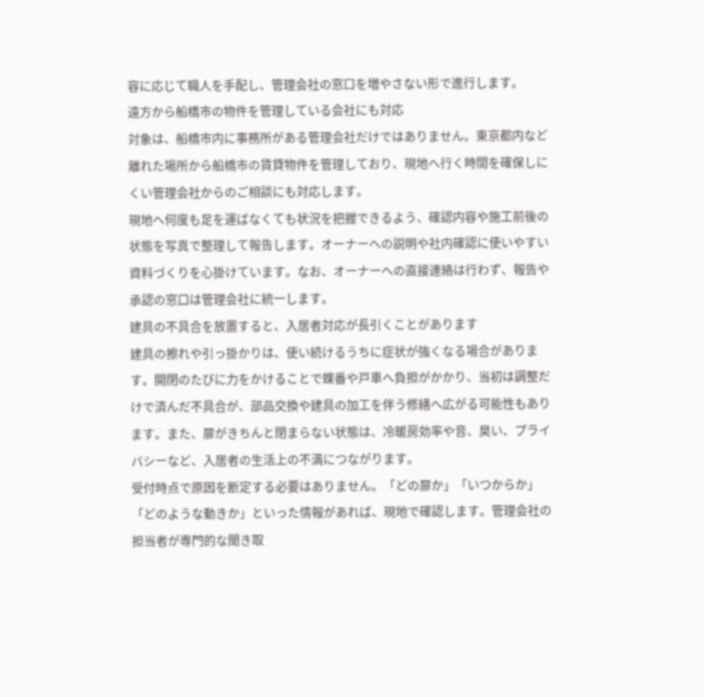容に応じて職人を手配し、管理会社の窓口を増やさない形で進行します。
遠方から船橋市の物件を管理している会社にも対応
対象は、船橋市内に事務所がある管理会社だけではありません。東京都内など離れた場所から船橋市の賃貸物件を管理しており、現地へ行く時間を確保しにくい管理会社からのご相談にも対応します。
現地へ何度も足を運ばなくても状況を把握できるよう、確認内容や施工前後の状態を写真で整理して報告します。オーナーへの説明や社内確認に使いやすい資料づくりを心掛けています。なお、オーナーへの直接連絡は行わず、報告や承認の窓口は管理会社に統一します。
建具の不具合を放置すると、入居者対応が長引くことがあります
建具の擦れや引っ掛かりは、使い続けるうちに症状が強くなる場合があります。開閉のたびに力をかけることで蝶番や戸車へ負担がかかり、当初は調整だけで済んだ不具合が、部品交換や建具の加工を伴う修繕へ広がる可能性もあります。また、扉がきちんと閉まらない状態は、冷暖房効率や音、臭い、プライバシーなど、入居者の生活上の不満につながります。
受付時点で原因を断定する必要はありません。「どの扉か」「いつからか」「どのような動きか」といった情報があれば、現地で確認します。管理会社の担当者が専門的な聞き取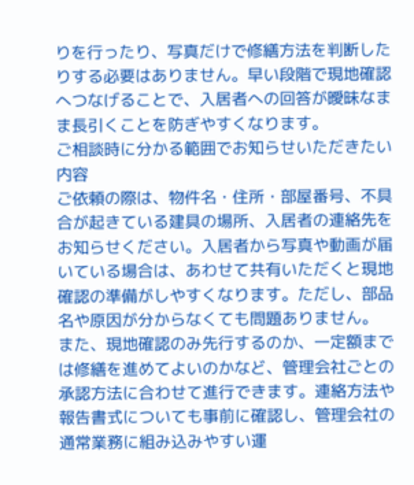りを行ったり、写真だけで修繕方法を判断したりする必要はありません。早い段階で現地確認へつなげることで、入居者への回答が曖昧なまま長引くことを防ぎやすくなります。
ご相談時に分かる範囲でお知らせいただきたい内容
ご依頼の際は、物件名・住所・部屋番号、不具合が起きている建具の場所、入居者の連絡先をお知らせください。入居者から写真や動画が届いている場合は、あわせて共有いただくと現地確認の準備がしやすくなります。ただし、部品名や原因が分からなくても問題ありません。
また、現地確認のみ先行するのか、一定額までは修繕を進めてよいのかなど、管理会社ごとの承認方法に合わせて進行できます。連絡方法や報告書式についても事前に確認し、管理会社の通常業務に組み込みやすい運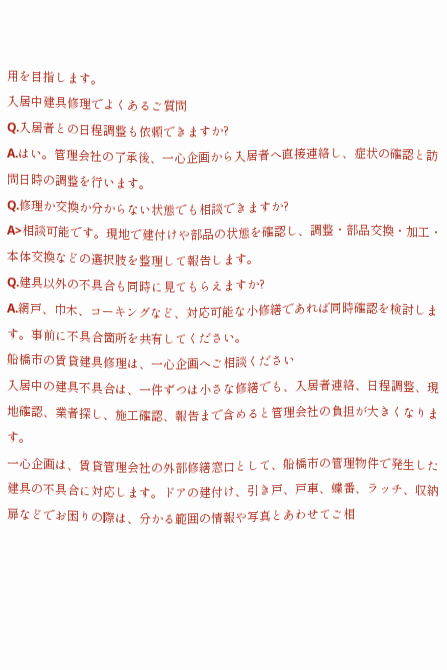用を目指します。
入居中建具修理でよくあるご質問
Q.入居者との日程調整も依頼できますか?
A.はい。管理会社の了承後、一心企画から入居者へ直接連絡し、症状の確認と訪問日時の調整を行います。
Q.修理か交換か分からない状態でも相談できますか?
A>相談可能です。現地で建付けや部品の状態を確認し、調整・部品交換・加工・本体交換などの選択肢を整理して報告します。
Q.建具以外の不具合も同時に見てもらえますか?
A.網戸、巾木、コーキングなど、対応可能な小修繕であれば同時確認を検討します。事前に不具合箇所を共有してください。
船橋市の賃貸建具修理は、一心企画へご相談ください
入居中の建具不具合は、一件ずつは小さな修繕でも、入居者連絡、日程調整、現地確認、業者探し、施工確認、報告まで含めると管理会社の負担が大きくなります。
一心企画は、賃貸管理会社の外部修繕窓口として、船橋市の管理物件で発生した建具の不具合に対応します。ドアの建付け、引き戸、戸車、蝶番、ラッチ、収納扉などでお困りの際は、分かる範囲の情報や写真とあわせてご相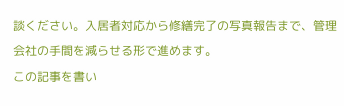談ください。入居者対応から修繕完了の写真報告まで、管理会社の手間を減らせる形で進めます。
この記事を書い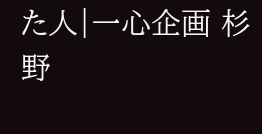た人|一心企画 杉野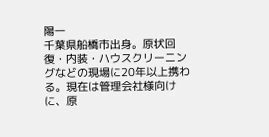陽一
千葉県船橋市出身。原状回復・内装・ハウスクリーニングなどの現場に20年以上携わる。現在は管理会社様向けに、原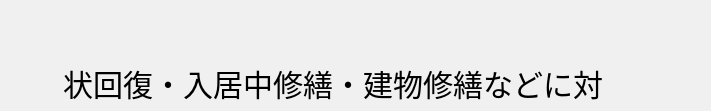状回復・入居中修繕・建物修繕などに対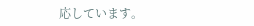応しています。